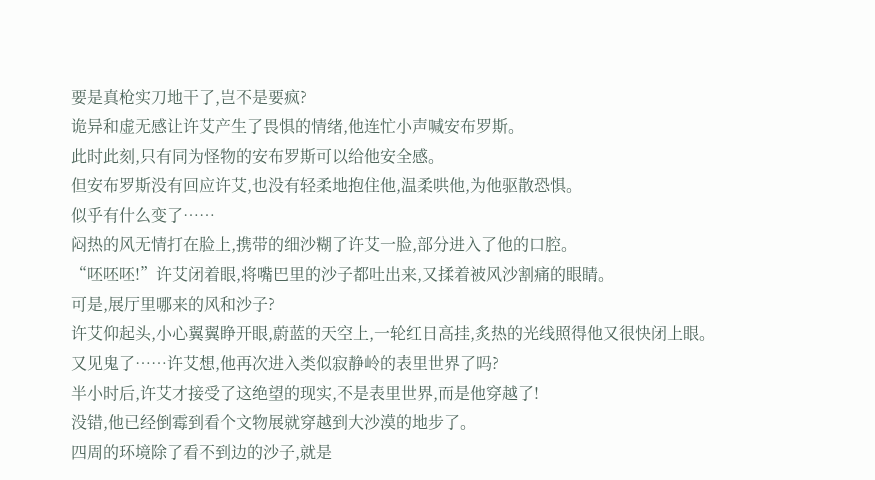要是真枪实刀地干了,岂不是要疯?
诡异和虚无感让许艾产生了畏惧的情绪,他连忙小声喊安布罗斯。
此时此刻,只有同为怪物的安布罗斯可以给他安全感。
但安布罗斯没有回应许艾,也没有轻柔地抱住他,温柔哄他,为他驱散恐惧。
似乎有什么变了……
闷热的风无情打在脸上,携带的细沙糊了许艾一脸,部分进入了他的口腔。
“呸呸呸!”许艾闭着眼,将嘴巴里的沙子都吐出来,又揉着被风沙割痛的眼睛。
可是,展厅里哪来的风和沙子?
许艾仰起头,小心翼翼睁开眼,蔚蓝的天空上,一轮红日高挂,炙热的光线照得他又很快闭上眼。
又见鬼了……许艾想,他再次进入类似寂静岭的表里世界了吗?
半小时后,许艾才接受了这绝望的现实,不是表里世界,而是他穿越了!
没错,他已经倒霉到看个文物展就穿越到大沙漠的地步了。
四周的环境除了看不到边的沙子,就是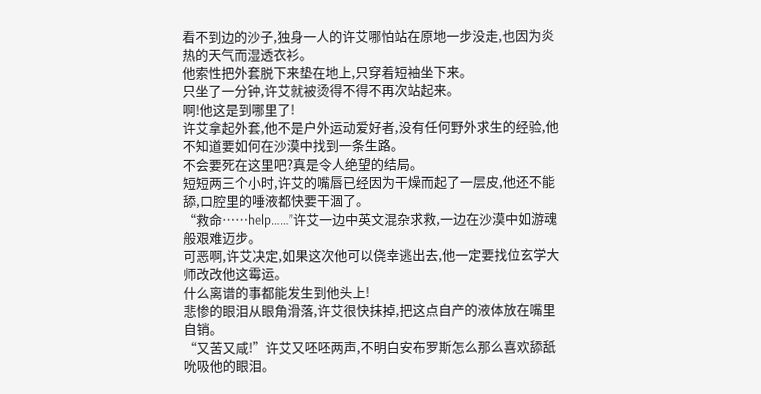看不到边的沙子,独身一人的许艾哪怕站在原地一步没走,也因为炎热的天气而湿透衣衫。
他索性把外套脱下来垫在地上,只穿着短袖坐下来。
只坐了一分钟,许艾就被烫得不得不再次站起来。
啊!他这是到哪里了!
许艾拿起外套,他不是户外运动爱好者,没有任何野外求生的经验,他不知道要如何在沙漠中找到一条生路。
不会要死在这里吧?真是令人绝望的结局。
短短两三个小时,许艾的嘴唇已经因为干燥而起了一层皮,他还不能舔,口腔里的唾液都快要干涸了。
“救命……help……”许艾一边中英文混杂求救,一边在沙漠中如游魂般艰难迈步。
可恶啊,许艾决定,如果这次他可以侥幸逃出去,他一定要找位玄学大师改改他这霉运。
什么离谱的事都能发生到他头上!
悲惨的眼泪从眼角滑落,许艾很快抹掉,把这点自产的液体放在嘴里自销。
“又苦又咸!”许艾又呸呸两声,不明白安布罗斯怎么那么喜欢舔舐吮吸他的眼泪。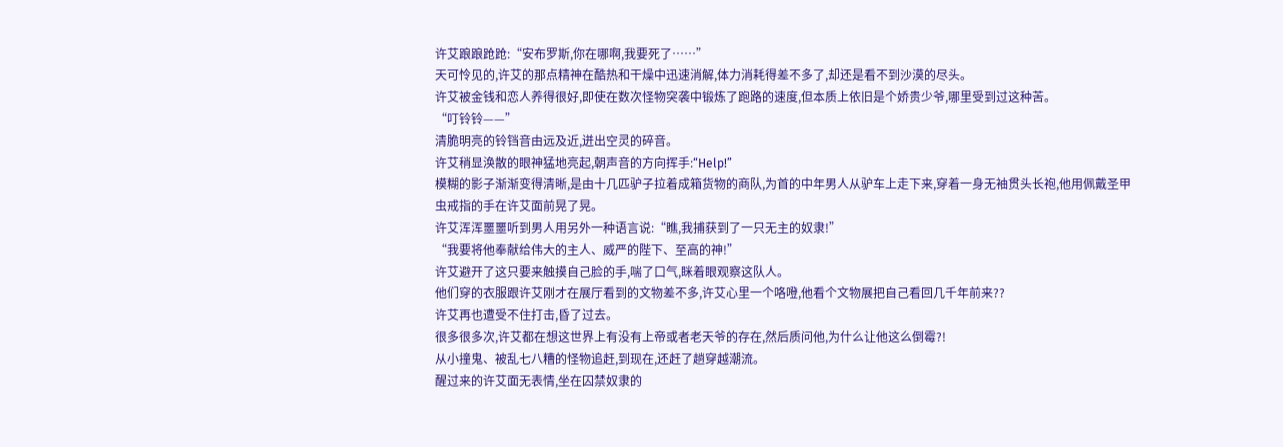许艾踉踉跄跄:“安布罗斯,你在哪啊,我要死了……”
天可怜见的,许艾的那点精神在酷热和干燥中迅速消解,体力消耗得差不多了,却还是看不到沙漠的尽头。
许艾被金钱和恋人养得很好,即使在数次怪物突袭中锻炼了跑路的速度,但本质上依旧是个娇贵少爷,哪里受到过这种苦。
“叮铃铃——”
清脆明亮的铃铛音由远及近,迸出空灵的碎音。
许艾稍显涣散的眼神猛地亮起,朝声音的方向挥手:“Help!”
模糊的影子渐渐变得清晰,是由十几匹驴子拉着成箱货物的商队,为首的中年男人从驴车上走下来,穿着一身无袖贯头长袍,他用佩戴圣甲虫戒指的手在许艾面前晃了晃。
许艾浑浑噩噩听到男人用另外一种语言说:“瞧,我捕获到了一只无主的奴隶!”
“我要将他奉献给伟大的主人、威严的陛下、至高的神!”
许艾避开了这只要来触摸自己脸的手,喘了口气,眯着眼观察这队人。
他们穿的衣服跟许艾刚才在展厅看到的文物差不多,许艾心里一个咯噔,他看个文物展把自己看回几千年前来??
许艾再也遭受不住打击,昏了过去。
很多很多次,许艾都在想这世界上有没有上帝或者老天爷的存在,然后质问他,为什么让他这么倒霉?!
从小撞鬼、被乱七八糟的怪物追赶,到现在,还赶了趟穿越潮流。
醒过来的许艾面无表情,坐在囚禁奴隶的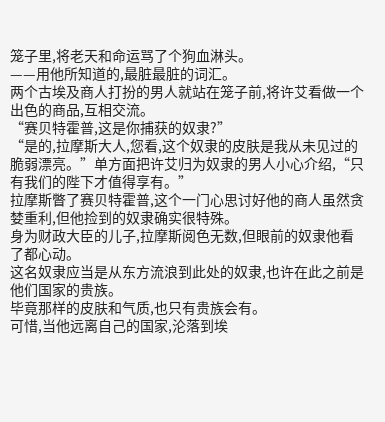笼子里,将老天和命运骂了个狗血淋头。
——用他所知道的,最脏最脏的词汇。
两个古埃及商人打扮的男人就站在笼子前,将许艾看做一个出色的商品,互相交流。
“赛贝特霍普,这是你捕获的奴隶?”
“是的,拉摩斯大人,您看,这个奴隶的皮肤是我从未见过的脆弱漂亮。”单方面把许艾归为奴隶的男人小心介绍,“只有我们的陛下才值得享有。”
拉摩斯瞥了赛贝特霍普,这个一门心思讨好他的商人虽然贪婪重利,但他捡到的奴隶确实很特殊。
身为财政大臣的儿子,拉摩斯阅色无数,但眼前的奴隶他看了都心动。
这名奴隶应当是从东方流浪到此处的奴隶,也许在此之前是他们国家的贵族。
毕竟那样的皮肤和气质,也只有贵族会有。
可惜,当他远离自己的国家,沦落到埃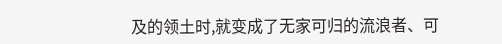及的领土时,就变成了无家可归的流浪者、可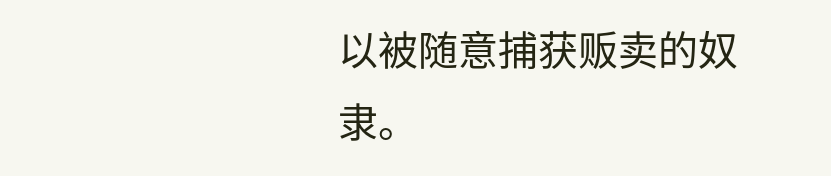以被随意捕获贩卖的奴隶。